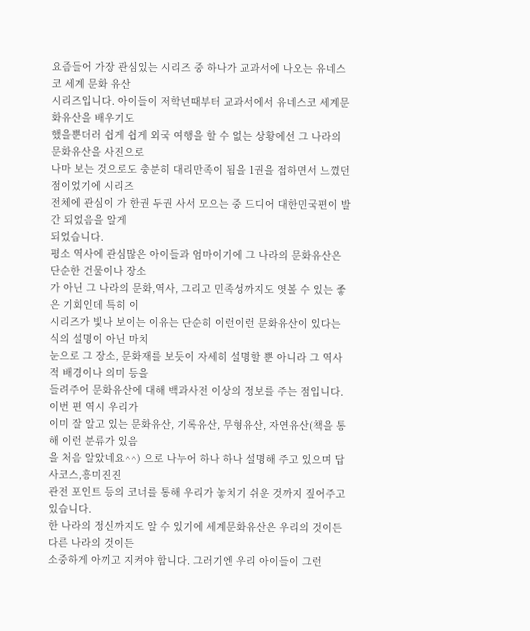요즘들어 가장 관심있는 시리즈 중 하나가 교과서에 나오는 유네스코 세계 문화 유산
시리즈입니다. 아이들이 저학년때부터 교과서에서 유네스코 세계문화유산을 배우기도
했을뿐더러 쉽게 쉽게 외국 여행을 할 수 없는 상황에선 그 나라의 문화유산을 사진으로
나마 보는 것으로도 충분히 대리만족이 됨을 1권을 접하면서 느꼈던 점이었기에 시리즈
전체에 관심이 가 한권 두권 사서 모으는 중 드디어 대한민국편이 발간 되었음을 알게
되었습니다.
평소 역사에 관심많은 아이들과 엄마이기에 그 나라의 문화유산은 단순한 건물이나 장소
가 아닌 그 나라의 문화,역사, 그리고 민족성까지도 엿볼 수 있는 좋은 기회인데 특히 이
시리즈가 빛나 보이는 이유는 단순히 이런이런 문화유산이 있다는 식의 설명이 아닌 마치
눈으로 그 장소, 문화재를 보듯이 자세히 설명할 뿐 아니라 그 역사적 배경이나 의미 등을
들려주어 문화유산에 대해 백과사전 이상의 정보를 주는 점입니다. 이번 편 역시 우리가
이미 잘 알고 있는 문화유산, 기록유산, 무형유산, 자연유산(책을 통해 이런 분류가 있음
을 처음 알았네요^^) 으로 나누어 하나 하나 설명해 주고 있으며 답사코스,흥미진진
관전 포인트 등의 코너를 통해 우리가 놓치기 쉬운 것까지 짚어주고 있습니다.
한 나라의 정신까지도 알 수 있기에 세계문화유산은 우리의 것이든 다른 나라의 것이든
소중하게 아끼고 지켜야 합니다. 그러기엔 우리 아이들이 그런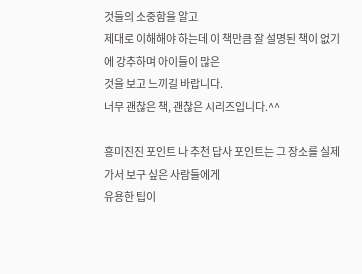것들의 소중함을 알고
제대로 이해해야 하는데 이 책만큼 잘 설명된 책이 없기에 강추하며 아이들이 많은
것을 보고 느끼길 바랍니다.
너무 괜찮은 책, 괜찮은 시리즈입니다.^^

흥미진진 포인트 나 추천 답사 포인트는 그 장소를 실제 가서 보구 싶은 사람들에게
유용한 팁이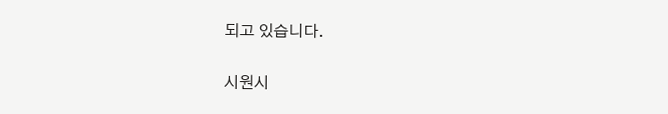되고 있습니다.

시원시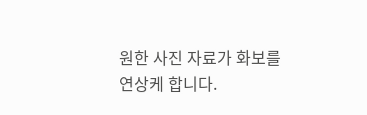원한 사진 자료가 화보를 연상케 합니다.